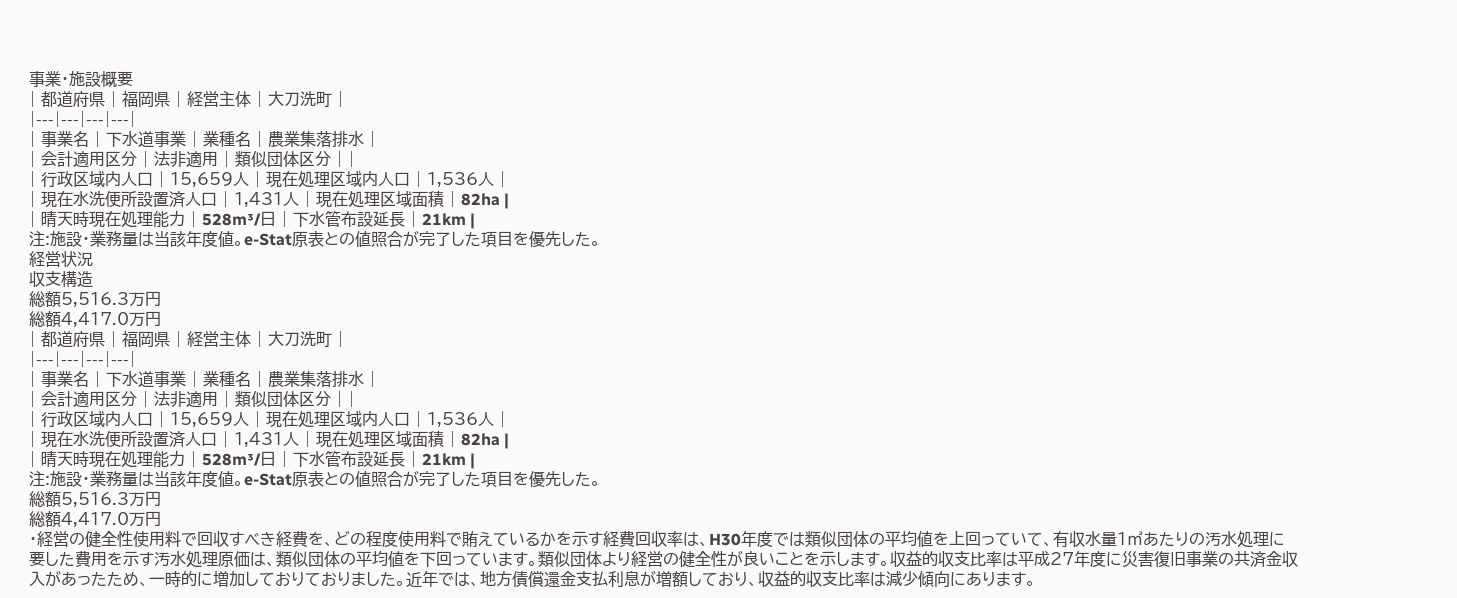事業・施設概要
| 都道府県 | 福岡県 | 経営主体 | 大刀洗町 |
|---|---|---|---|
| 事業名 | 下水道事業 | 業種名 | 農業集落排水 |
| 会計適用区分 | 法非適用 | 類似団体区分 | |
| 行政区域内人口 | 15,659人 | 現在処理区域内人口 | 1,536人 |
| 現在水洗便所設置済人口 | 1,431人 | 現在処理区域面積 | 82ha |
| 晴天時現在処理能力 | 528m³/日 | 下水管布設延長 | 21km |
注:施設・業務量は当該年度値。e-Stat原表との値照合が完了した項目を優先した。
経営状況
収支構造
総額5,516.3万円
総額4,417.0万円
| 都道府県 | 福岡県 | 経営主体 | 大刀洗町 |
|---|---|---|---|
| 事業名 | 下水道事業 | 業種名 | 農業集落排水 |
| 会計適用区分 | 法非適用 | 類似団体区分 | |
| 行政区域内人口 | 15,659人 | 現在処理区域内人口 | 1,536人 |
| 現在水洗便所設置済人口 | 1,431人 | 現在処理区域面積 | 82ha |
| 晴天時現在処理能力 | 528m³/日 | 下水管布設延長 | 21km |
注:施設・業務量は当該年度値。e-Stat原表との値照合が完了した項目を優先した。
総額5,516.3万円
総額4,417.0万円
・経営の健全性使用料で回収すべき経費を、どの程度使用料で賄えているかを示す経費回収率は、H30年度では類似団体の平均値を上回っていて、有収水量1㎥あたりの汚水処理に要した費用を示す汚水処理原価は、類似団体の平均値を下回っています。類似団体より経営の健全性が良いことを示します。収益的収支比率は平成27年度に災害復旧事業の共済金収入があったため、一時的に増加しておりておりました。近年では、地方債償還金支払利息が増額しており、収益的収支比率は減少傾向にあります。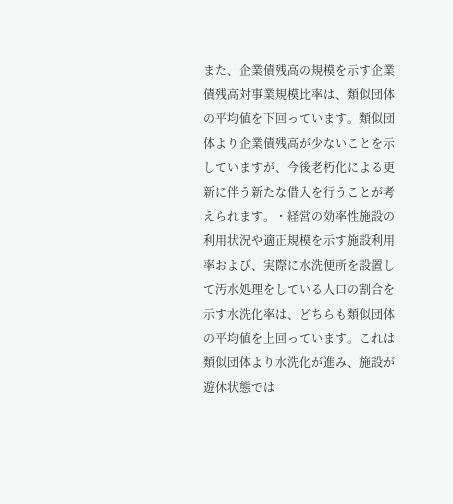また、企業債残高の規模を示す企業債残高対事業規模比率は、類似団体の平均値を下回っています。類似団体より企業債残高が少ないことを示していますが、今後老朽化による更新に伴う新たな借入を行うことが考えられます。・経営の効率性施設の利用状況や適正規模を示す施設利用率および、実際に水洗便所を設置して汚水処理をしている人口の割合を示す水洗化率は、どちらも類似団体の平均値を上回っています。これは類似団体より水洗化が進み、施設が遊休状態では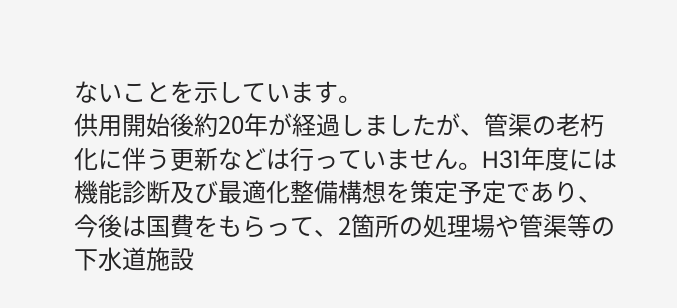ないことを示しています。
供用開始後約20年が経過しましたが、管渠の老朽化に伴う更新などは行っていません。H31年度には機能診断及び最適化整備構想を策定予定であり、今後は国費をもらって、2箇所の処理場や管渠等の下水道施設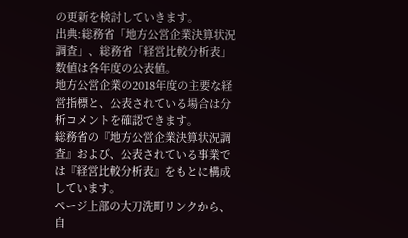の更新を検討していきます。
出典:総務省「地方公営企業決算状況調査」、総務省「経営比較分析表」数値は各年度の公表値。
地方公営企業の2018年度の主要な経営指標と、公表されている場合は分析コメントを確認できます。
総務省の『地方公営企業決算状況調査』および、公表されている事業では『経営比較分析表』をもとに構成しています。
ページ上部の大刀洗町リンクから、自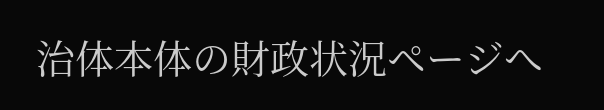治体本体の財政状況ページへ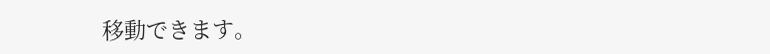移動できます。